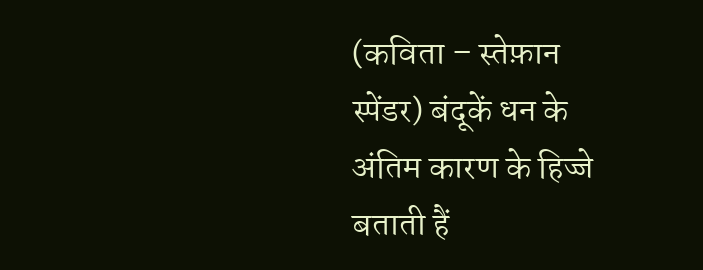(कविता – स्तेफ़ान स्पेंडर) बंदूकें धन के अंतिम कारण के हिज्जे बताती हैं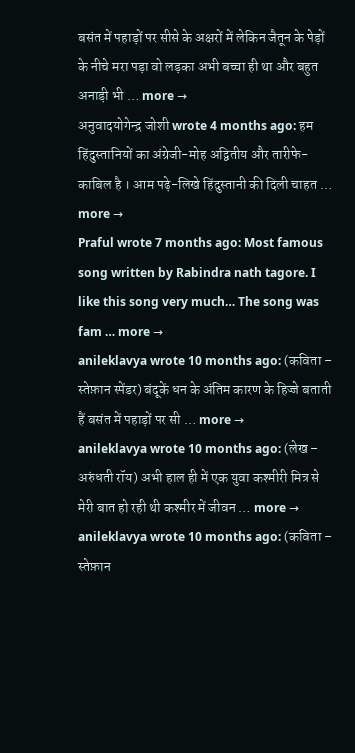बसंत में पहाड़ों पर सीसे के अक्षरों में लेकिन जैतून के पेड़ों के नीचे मरा पड़ा वो लड़का अभी बच्चा ही था और बहुत अनाड़ी भी … more →
अनुवादयोगेन्द्र जोशी wrote 4 months ago: हम हिंदुस्तानियों का अंग्रेजी-मोह अद्वितीय और तारीफे-काबिल है । आम पढ़े-लिखे हिंदुस्तानी की दिली चाहत … more →
Praful wrote 7 months ago: Most famous song written by Rabindra nath tagore. I like this song very much… The song was fam … more →
anileklavya wrote 10 months ago: (कविता – स्तेफ़ान स्पेंडर) बंदूकें धन के अंतिम कारण के हिज्जे बताती हैं बसंत में पहाड़ों पर सी … more →
anileklavya wrote 10 months ago: (लेख – अरुंधती रॉय) अभी हाल ही में एक युवा कश्मीरी मित्र से मेरी बात हो रही थी कश्मीर में जीवन … more →
anileklavya wrote 10 months ago: (कविता – स्तेफ़ान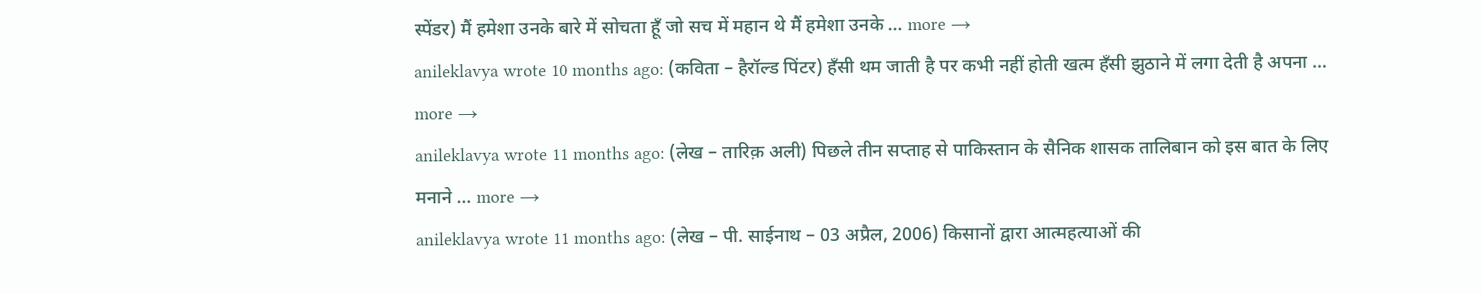स्पेंडर) मैं हमेशा उनके बारे में सोचता हूँ जो सच में महान थे मैं हमेशा उनके … more →
anileklavya wrote 10 months ago: (कविता – हैरॉल्ड पिंटर) हँसी थम जाती है पर कभी नहीं होती खत्म हँसी झुठाने में लगा देती है अपना … more →
anileklavya wrote 11 months ago: (लेख – तारिक़ अली) पिछले तीन सप्ताह से पाकिस्तान के सैनिक शासक तालिबान को इस बात के लिए मनाने … more →
anileklavya wrote 11 months ago: (लेख – पी. साईनाथ – 03 अप्रैल, 2006) किसानों द्वारा आत्महत्याओं की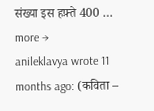संख्या इस हफ़्ते 400 … more →
anileklavya wrote 11 months ago: (कविता –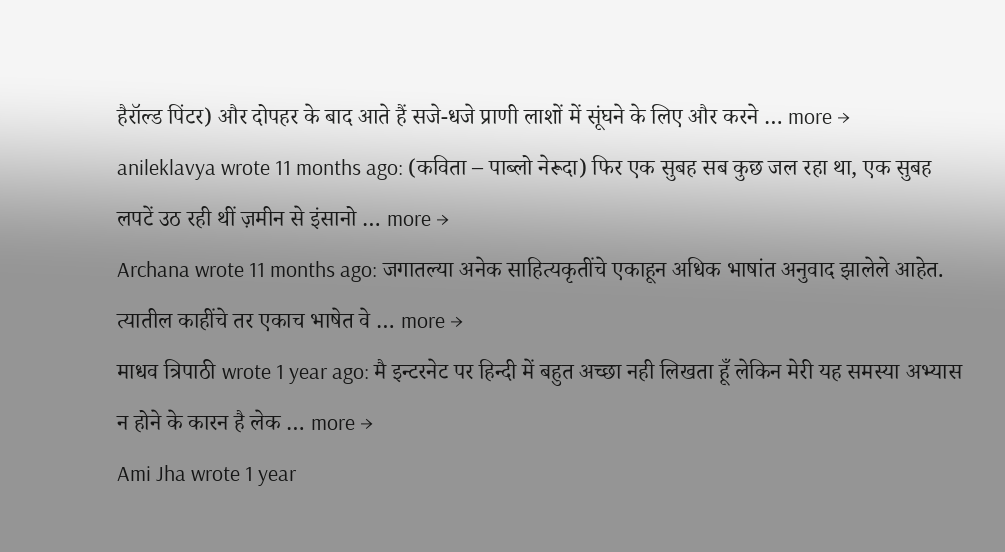हैरॉल्ड पिंटर) और दोपहर के बाद आते हैं सजे-धजे प्राणी लाशों में सूंघने के लिए और करने … more →
anileklavya wrote 11 months ago: (कविता – पाब्लो नेरूदा) फिर एक सुबह सब कुछ जल रहा था, एक सुबह लपटें उठ रही थीं ज़मीन से इंसानो … more →
Archana wrote 11 months ago: जगातल्या अनेक साहित्यकृतींचे एकाहून अधिक भाषांत अनुवाद झालेले आहेत. त्यातील काहींचे तर एकाच भाषेत वे … more →
माधव त्रिपाठी wrote 1 year ago: मै इन्टरनेट पर हिन्दी में बहुत अच्छा नही लिखता हूँ लेकिन मेरी यह समस्या अभ्यास न होने के कारन है लेक … more →
Ami Jha wrote 1 year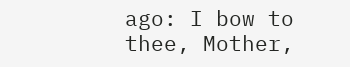ago: I bow to thee, Mother,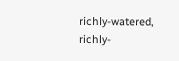richly-watered, richly-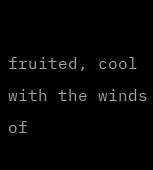fruited, cool with the winds of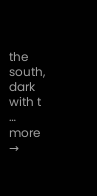the south, dark with t … more →